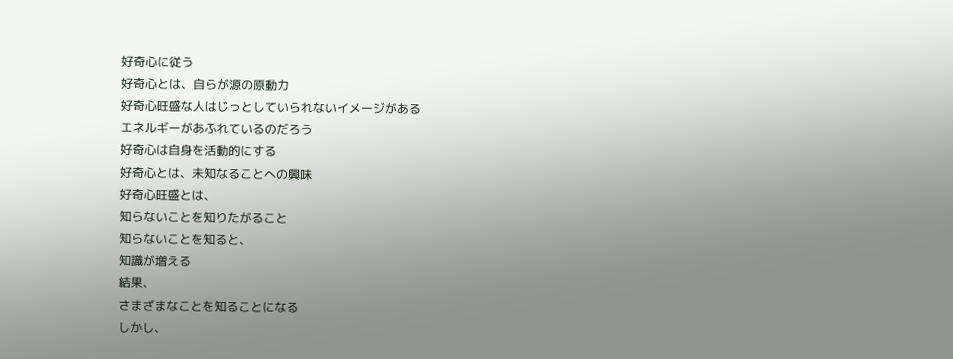好奇心に従う
好奇心とは、自らが源の原動力
好奇心旺盛な人はじっとしていられないイメージがある
エネルギーがあふれているのだろう
好奇心は自身を活動的にする
好奇心とは、未知なることへの興味
好奇心旺盛とは、
知らないことを知りたがること
知らないことを知ると、
知識が増える
結果、
さまざまなことを知ることになる
しかし、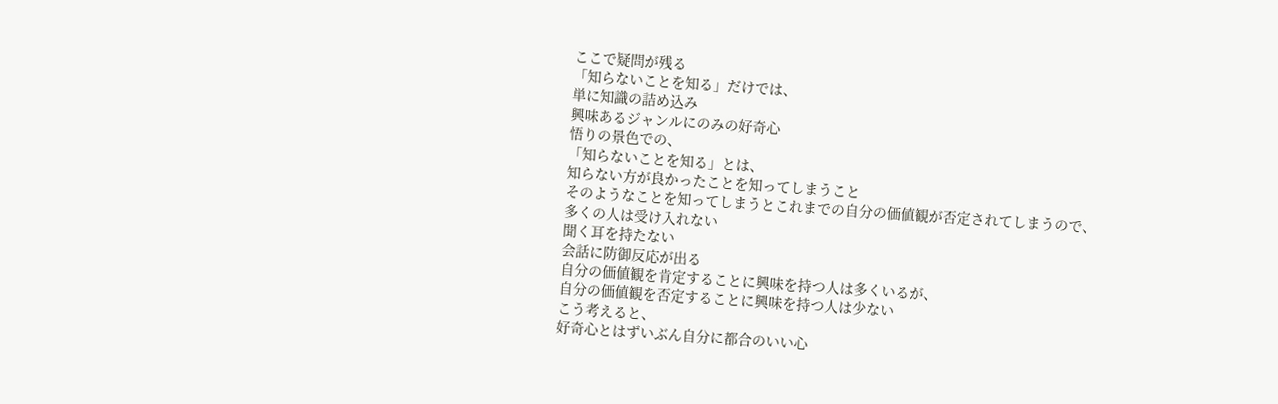ここで疑問が残る
「知らないことを知る」だけでは、
単に知識の詰め込み
興味あるジャンルにのみの好奇心
悟りの景色での、
「知らないことを知る」とは、
知らない方が良かったことを知ってしまうこと
そのようなことを知ってしまうとこれまでの自分の価値観が否定されてしまうので、
多くの人は受け入れない
聞く耳を持たない
会話に防御反応が出る
自分の価値観を肯定することに興味を持つ人は多くいるが、
自分の価値観を否定することに興味を持つ人は少ない
こう考えると、
好奇心とはずいぶん自分に都合のいい心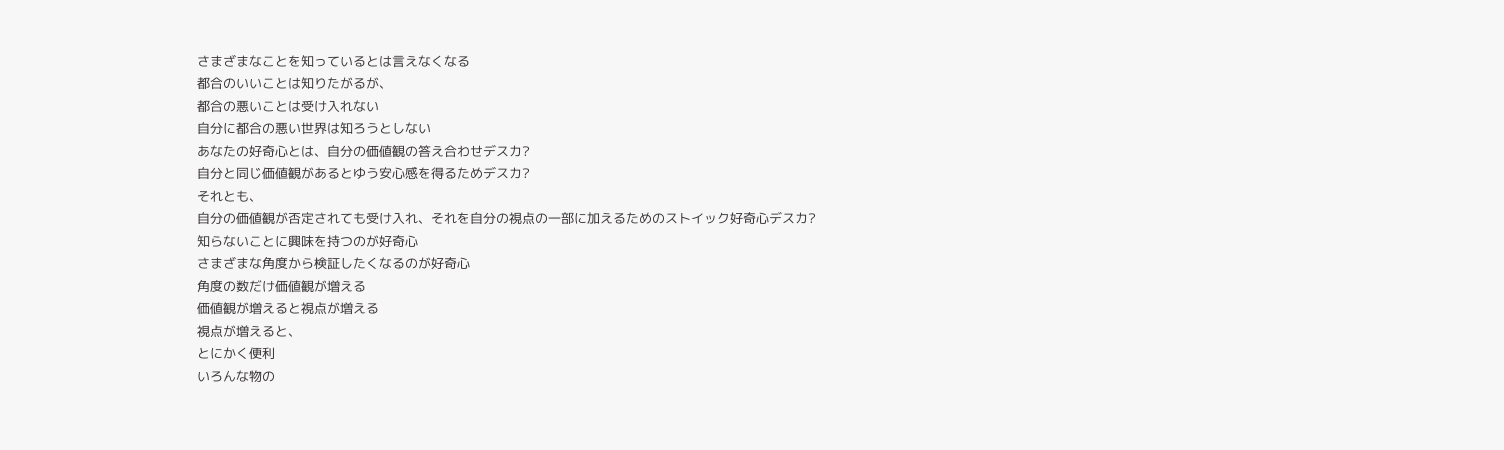さまざまなことを知っているとは言えなくなる
都合のいいことは知りたがるが、
都合の悪いことは受け入れない
自分に都合の悪い世界は知ろうとしない
あなたの好奇心とは、自分の価値観の答え合わせデスカ?
自分と同じ価値観があるとゆう安心感を得るためデスカ?
それとも、
自分の価値観が否定されても受け入れ、それを自分の視点の一部に加えるためのストイック好奇心デスカ?
知らないことに興味を持つのが好奇心
さまざまな角度から検証したくなるのが好奇心
角度の数だけ価値観が増える
価値観が増えると視点が増える
視点が増えると、
とにかく便利
いろんな物の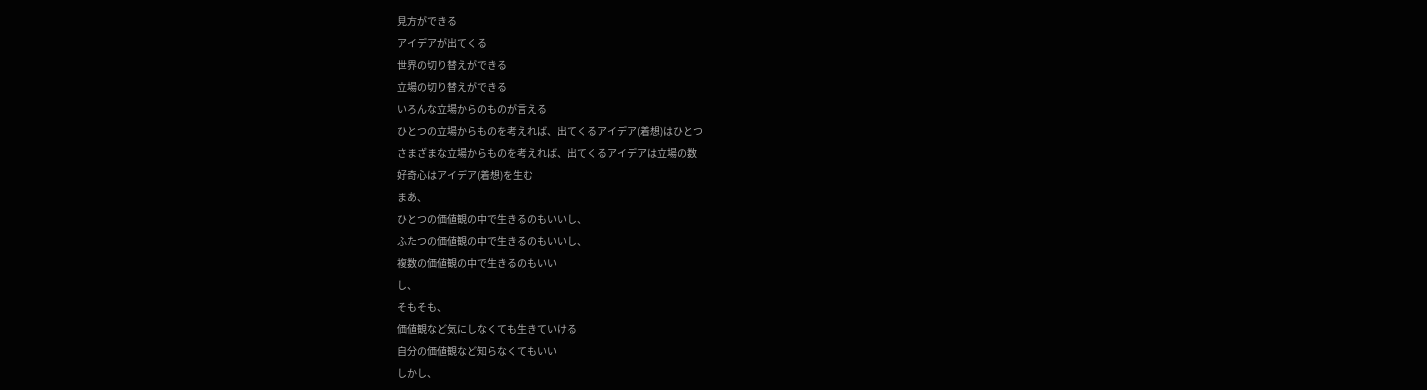見方ができる
アイデアが出てくる
世界の切り替えができる
立場の切り替えができる
いろんな立場からのものが言える
ひとつの立場からものを考えれば、出てくるアイデア(着想)はひとつ
さまざまな立場からものを考えれば、出てくるアイデアは立場の数
好奇心はアイデア(着想)を生む
まあ、
ひとつの価値観の中で生きるのもいいし、
ふたつの価値観の中で生きるのもいいし、
複数の価値観の中で生きるのもいい
し、
そもそも、
価値観など気にしなくても生きていける
自分の価値観など知らなくてもいい
しかし、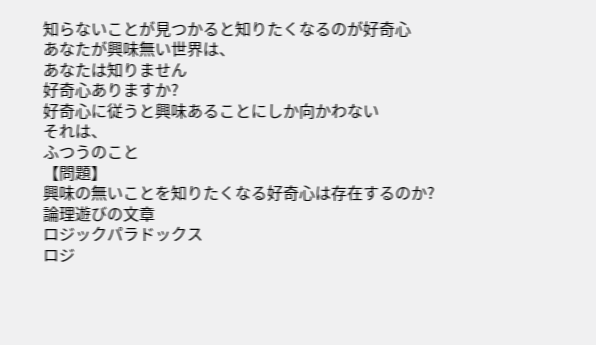知らないことが見つかると知りたくなるのが好奇心
あなたが興味無い世界は、
あなたは知りません
好奇心ありますか?
好奇心に従うと興味あることにしか向かわない
それは、
ふつうのこと
【問題】
興味の無いことを知りたくなる好奇心は存在するのか?
論理遊びの文章
ロジックパラドックス
ロジ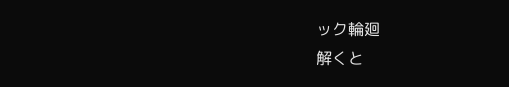ック輪廻
解くと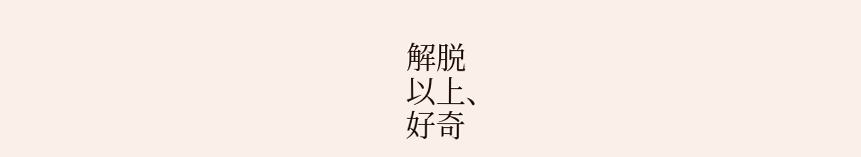解脱
以上、
好奇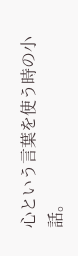心という言葉を使う時の小話。